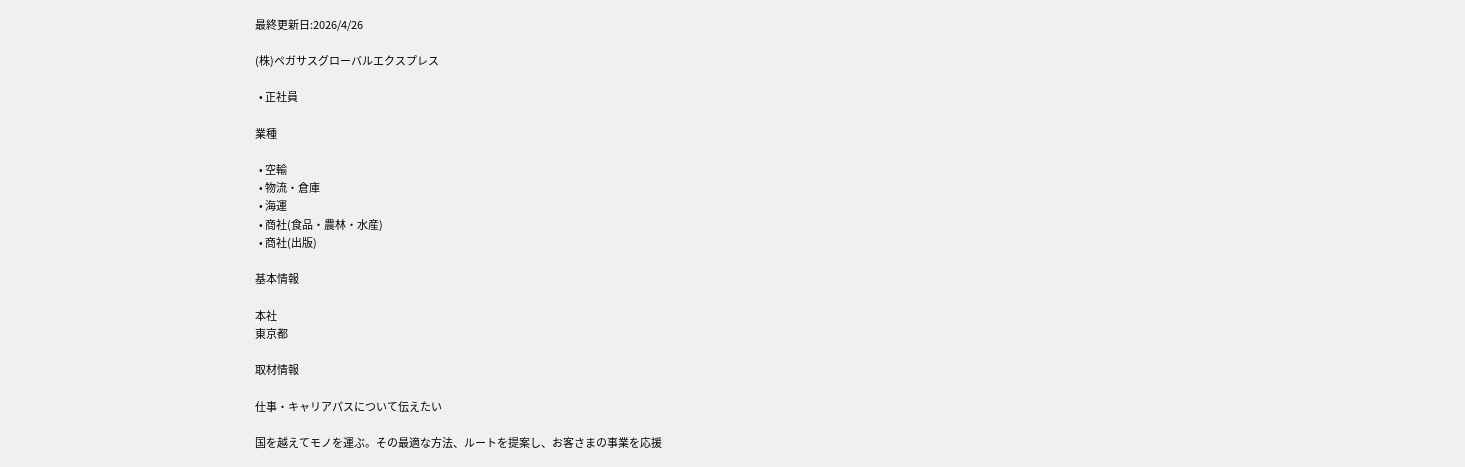最終更新日:2026/4/26

(株)ペガサスグローバルエクスプレス

  • 正社員

業種

  • 空輸
  • 物流・倉庫
  • 海運
  • 商社(食品・農林・水産)
  • 商社(出版)

基本情報

本社
東京都

取材情報

仕事・キャリアパスについて伝えたい

国を越えてモノを運ぶ。その最適な方法、ルートを提案し、お客さまの事業を応援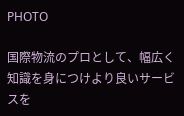PHOTO

国際物流のプロとして、幅広く知識を身につけより良いサービスを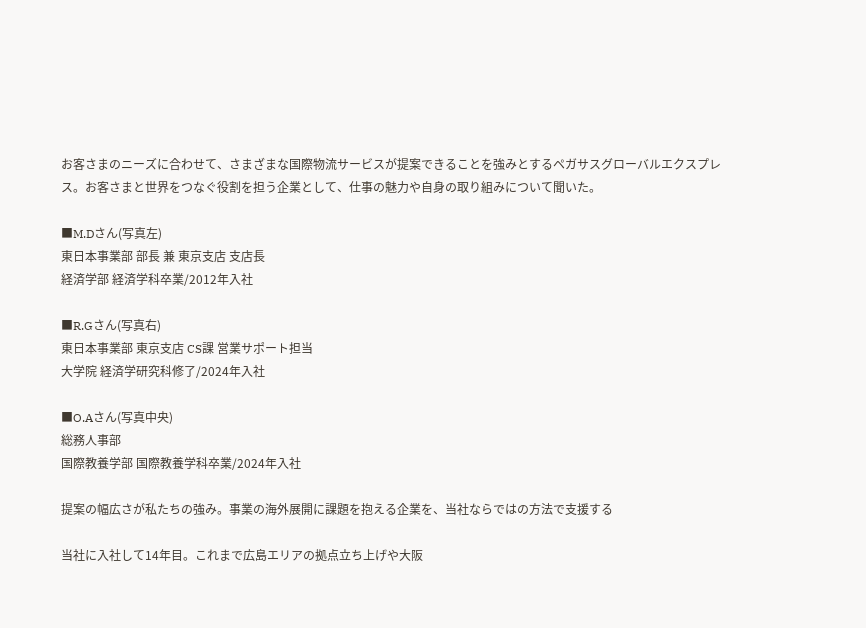お客さまのニーズに合わせて、さまざまな国際物流サービスが提案できることを強みとするペガサスグローバルエクスプレス。お客さまと世界をつなぐ役割を担う企業として、仕事の魅力や自身の取り組みについて聞いた。

■M.Dさん(写真左)
東日本事業部 部長 兼 東京支店 支店長
経済学部 経済学科卒業/2012年入社

■R.Gさん(写真右)
東日本事業部 東京支店 CS課 営業サポート担当
大学院 経済学研究科修了/2024年入社

■O.Aさん(写真中央)
総務人事部
国際教養学部 国際教養学科卒業/2024年入社

提案の幅広さが私たちの強み。事業の海外展開に課題を抱える企業を、当社ならではの方法で支援する

当社に入社して14年目。これまで広島エリアの拠点立ち上げや大阪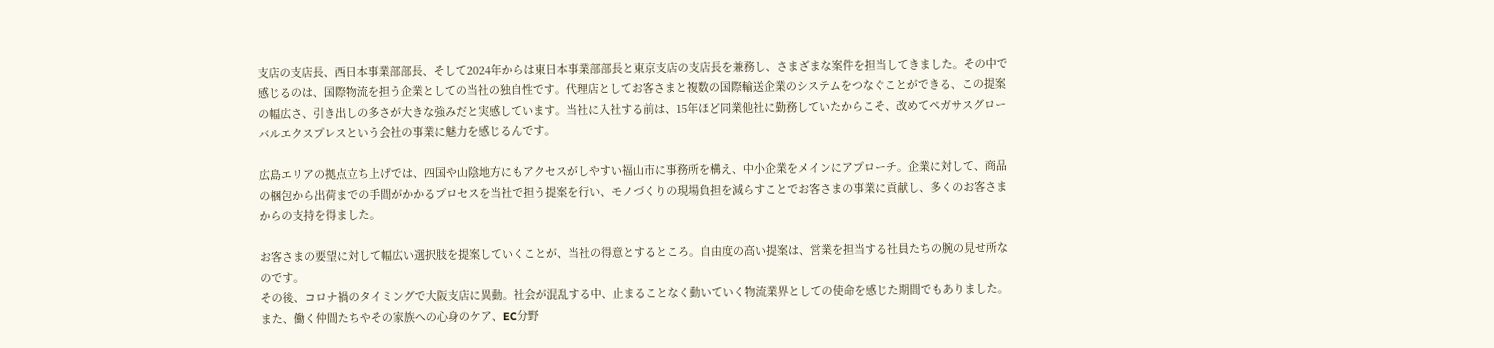支店の支店長、西日本事業部部長、そして2024年からは東日本事業部部長と東京支店の支店長を兼務し、さまざまな案件を担当してきました。その中で感じるのは、国際物流を担う企業としての当社の独自性です。代理店としてお客さまと複数の国際輸送企業のシステムをつなぐことができる、この提案の幅広さ、引き出しの多さが大きな強みだと実感しています。当社に入社する前は、15年ほど同業他社に勤務していたからこそ、改めてペガサスグローバルエクスプレスという会社の事業に魅力を感じるんです。

広島エリアの拠点立ち上げでは、四国や山陰地方にもアクセスがしやすい福山市に事務所を構え、中小企業をメインにアプローチ。企業に対して、商品の梱包から出荷までの手間がかかるプロセスを当社で担う提案を行い、モノづくりの現場負担を減らすことでお客さまの事業に貢献し、多くのお客さまからの支持を得ました。

お客さまの要望に対して幅広い選択肢を提案していくことが、当社の得意とするところ。自由度の高い提案は、営業を担当する社員たちの腕の見せ所なのです。
その後、コロナ禍のタイミングで大阪支店に異動。社会が混乱する中、止まることなく動いていく物流業界としての使命を感じた期間でもありました。また、働く仲間たちやその家族への心身のケア、EC分野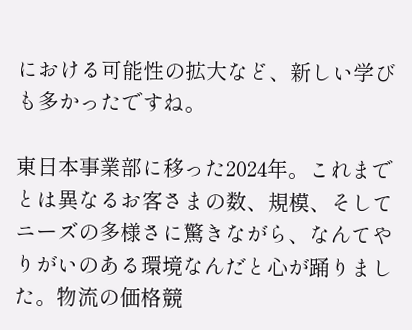における可能性の拡大など、新しい学びも多かったですね。

東日本事業部に移った2024年。これまでとは異なるお客さまの数、規模、そしてニーズの多様さに驚きながら、なんてやりがいのある環境なんだと心が踊りました。物流の価格競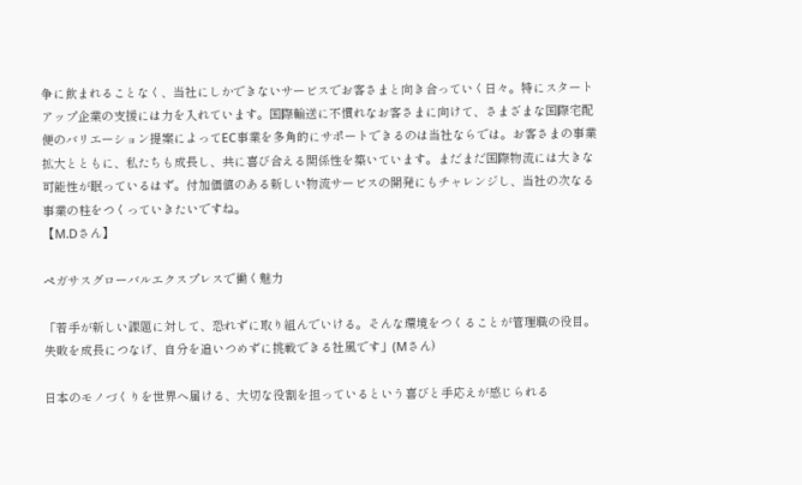争に飲まれることなく、当社にしかできないサービスでお客さまと向き合っていく日々。特にスタートアップ企業の支援には力を入れています。国際輸送に不慣れなお客さまに向けて、さまざまな国際宅配便のバリエーション提案によってEC事業を多角的にサポートできるのは当社ならでは。お客さまの事業拡大とともに、私たちも成長し、共に喜び合える関係性を築いています。まだまだ国際物流には大きな可能性が眠っているはず。付加価値のある新しい物流サービスの開発にもチャレンジし、当社の次なる事業の柱をつくっていきたいですね。
【M.Dさん】

ペガサスグローバルエクスプレスで働く魅力

「若手が新しい課題に対して、恐れずに取り組んでいける。そんな環境をつくることが管理職の役目。失敗を成長につなげ、自分を追いつめずに挑戦できる社風です」(Mさん)

日本のモノづくりを世界へ届ける、大切な役割を担っているという喜びと手応えが感じられる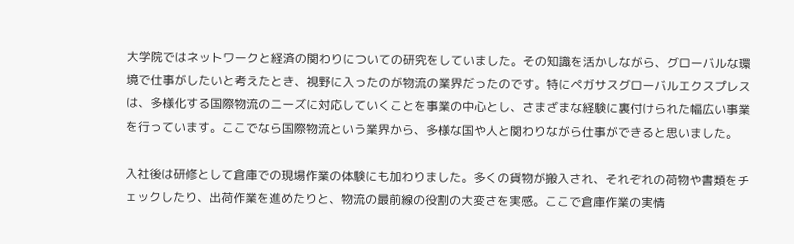大学院ではネットワークと経済の関わりについての研究をしていました。その知識を活かしながら、グローバルな環境で仕事がしたいと考えたとき、視野に入ったのが物流の業界だったのです。特にペガサスグローバルエクスプレスは、多様化する国際物流のニーズに対応していくことを事業の中心とし、さまざまな経験に裏付けられた幅広い事業を行っています。ここでなら国際物流という業界から、多様な国や人と関わりながら仕事ができると思いました。

入社後は研修として倉庫での現場作業の体験にも加わりました。多くの貨物が搬入され、それぞれの荷物や書類をチェックしたり、出荷作業を進めたりと、物流の最前線の役割の大変さを実感。ここで倉庫作業の実情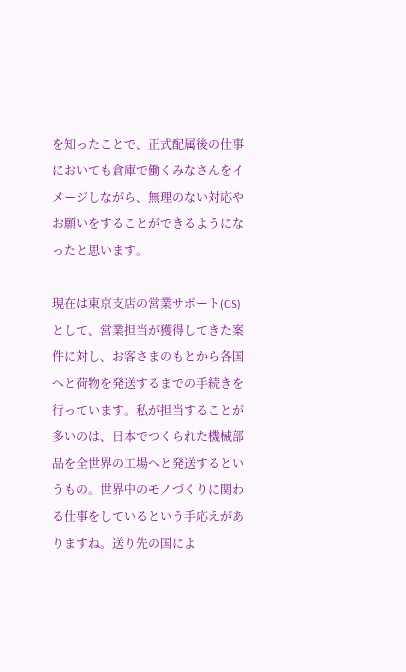を知ったことで、正式配属後の仕事においても倉庫で働くみなさんをイメージしながら、無理のない対応やお願いをすることができるようになったと思います。

現在は東京支店の営業サポート(CS)として、営業担当が獲得してきた案件に対し、お客さまのもとから各国へと荷物を発送するまでの手続きを行っています。私が担当することが多いのは、日本でつくられた機械部品を全世界の工場へと発送するというもの。世界中のモノづくりに関わる仕事をしているという手応えがありますね。送り先の国によ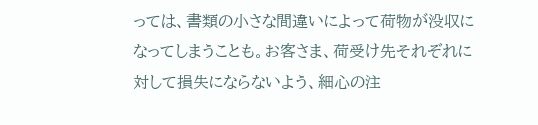っては、書類の小さな間違いによって荷物が没収になってしまうことも。お客さま、荷受け先それぞれに対して損失にならないよう、細心の注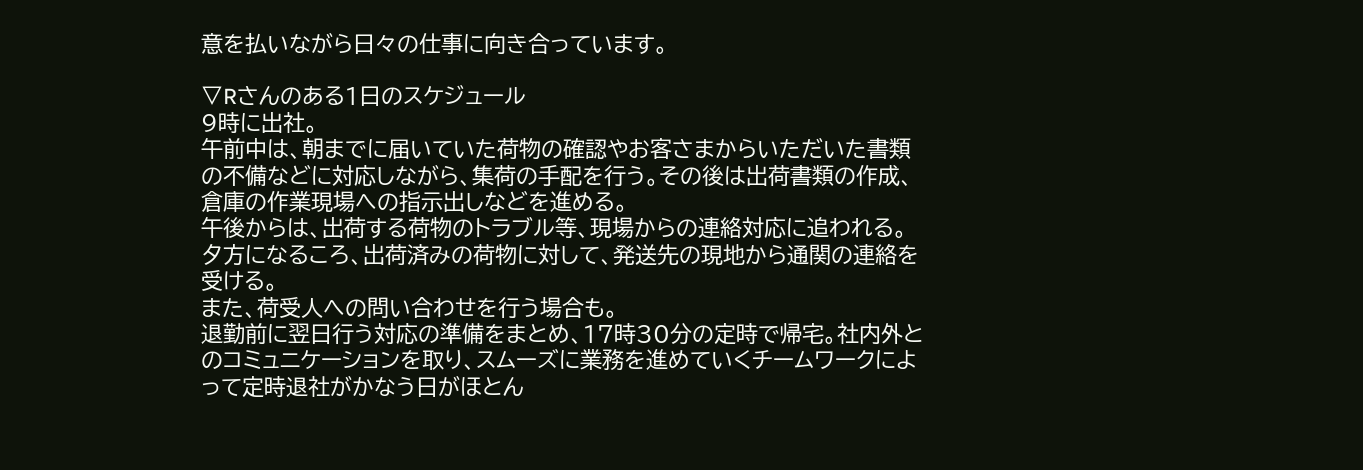意を払いながら日々の仕事に向き合っています。

▽Rさんのある1日のスケジュール
9時に出社。
午前中は、朝までに届いていた荷物の確認やお客さまからいただいた書類の不備などに対応しながら、集荷の手配を行う。その後は出荷書類の作成、倉庫の作業現場への指示出しなどを進める。
午後からは、出荷する荷物のトラブル等、現場からの連絡対応に追われる。
夕方になるころ、出荷済みの荷物に対して、発送先の現地から通関の連絡を受ける。
また、荷受人への問い合わせを行う場合も。
退勤前に翌日行う対応の準備をまとめ、17時30分の定時で帰宅。社内外とのコミュニケーションを取り、スムーズに業務を進めていくチームワークによって定時退社がかなう日がほとん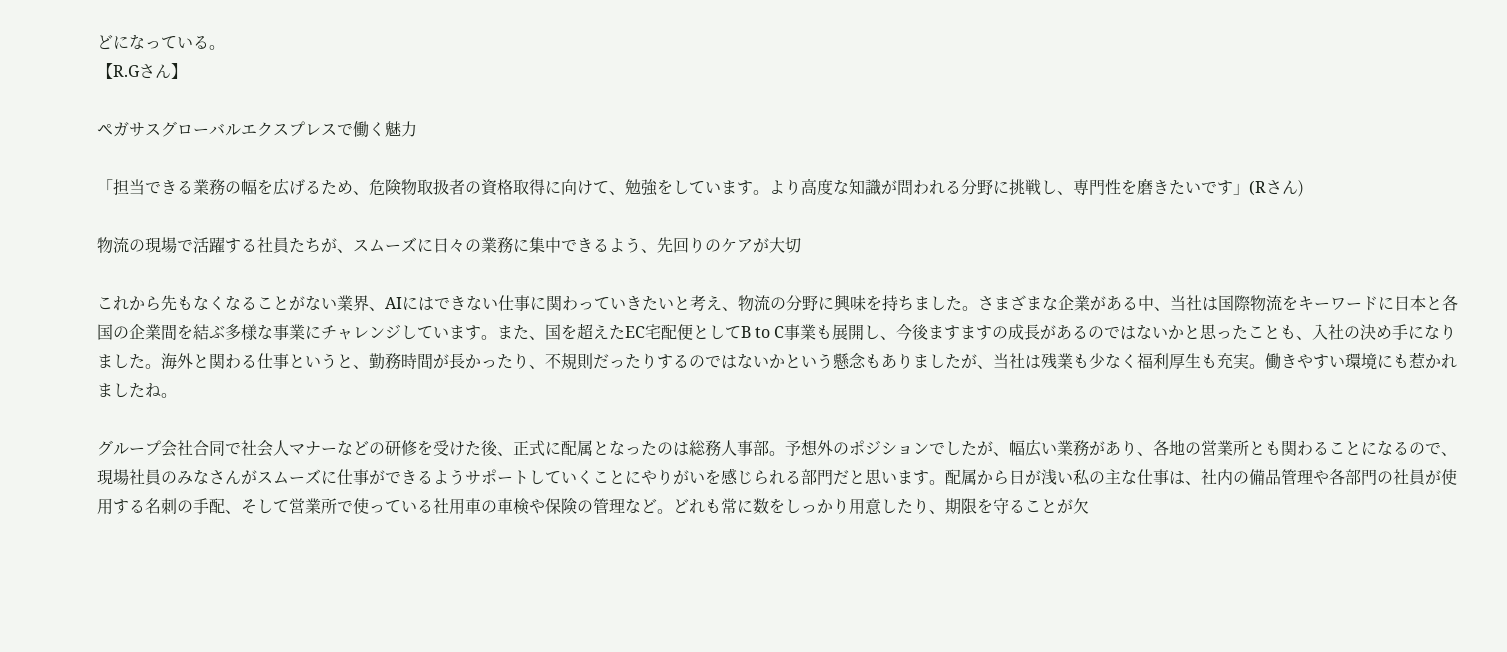どになっている。
【R.Gさん】

ペガサスグローバルエクスプレスで働く魅力

「担当できる業務の幅を広げるため、危険物取扱者の資格取得に向けて、勉強をしています。より高度な知識が問われる分野に挑戦し、専門性を磨きたいです」(Rさん)

物流の現場で活躍する社員たちが、スムーズに日々の業務に集中できるよう、先回りのケアが大切

これから先もなくなることがない業界、AIにはできない仕事に関わっていきたいと考え、物流の分野に興味を持ちました。さまざまな企業がある中、当社は国際物流をキーワードに日本と各国の企業間を結ぶ多様な事業にチャレンジしています。また、国を超えたEC宅配便としてB to C事業も展開し、今後ますますの成長があるのではないかと思ったことも、入社の決め手になりました。海外と関わる仕事というと、勤務時間が長かったり、不規則だったりするのではないかという懸念もありましたが、当社は残業も少なく福利厚生も充実。働きやすい環境にも惹かれましたね。

グループ会社合同で社会人マナーなどの研修を受けた後、正式に配属となったのは総務人事部。予想外のポジションでしたが、幅広い業務があり、各地の営業所とも関わることになるので、現場社員のみなさんがスムーズに仕事ができるようサポートしていくことにやりがいを感じられる部門だと思います。配属から日が浅い私の主な仕事は、社内の備品管理や各部門の社員が使用する名刺の手配、そして営業所で使っている社用車の車検や保険の管理など。どれも常に数をしっかり用意したり、期限を守ることが欠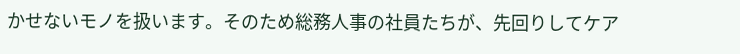かせないモノを扱います。そのため総務人事の社員たちが、先回りしてケア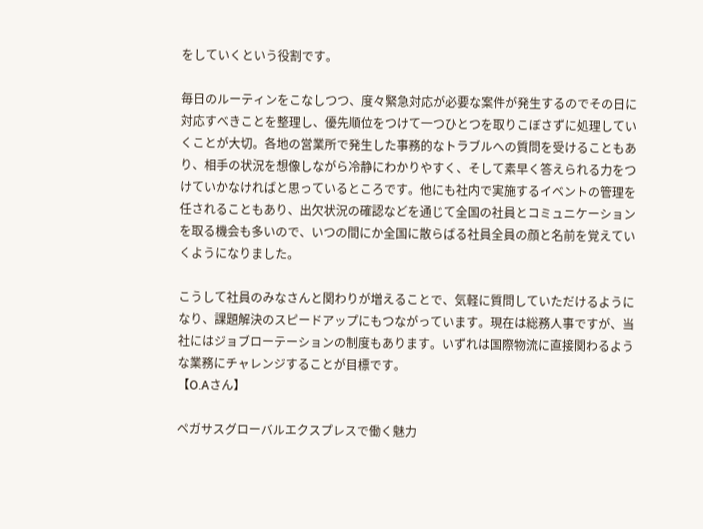をしていくという役割です。

毎日のルーティンをこなしつつ、度々緊急対応が必要な案件が発生するのでその日に対応すべきことを整理し、優先順位をつけて一つひとつを取りこぼさずに処理していくことが大切。各地の営業所で発生した事務的なトラブルへの質問を受けることもあり、相手の状況を想像しながら冷静にわかりやすく、そして素早く答えられる力をつけていかなければと思っているところです。他にも社内で実施するイベントの管理を任されることもあり、出欠状況の確認などを通じて全国の社員とコミュニケーションを取る機会も多いので、いつの間にか全国に散らばる社員全員の顔と名前を覚えていくようになりました。

こうして社員のみなさんと関わりが増えることで、気軽に質問していただけるようになり、課題解決のスピードアップにもつながっています。現在は総務人事ですが、当社にはジョブローテーションの制度もあります。いずれは国際物流に直接関わるような業務にチャレンジすることが目標です。
【O.Aさん】

ペガサスグローバルエクスプレスで働く魅力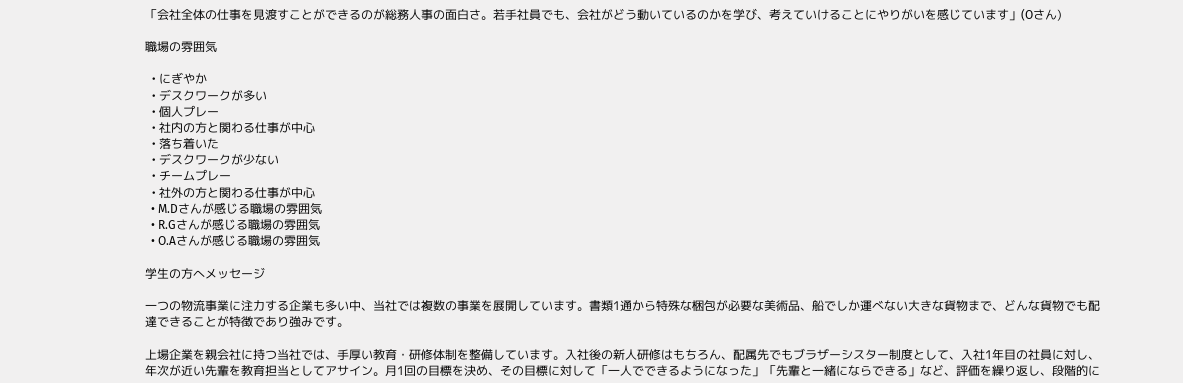「会社全体の仕事を見渡すことができるのが総務人事の面白さ。若手社員でも、会社がどう動いているのかを学び、考えていけることにやりがいを感じています」(Oさん)

職場の雰囲気

  • にぎやか
  • デスクワークが多い
  • 個人プレー
  • 社内の方と関わる仕事が中心
  • 落ち着いた
  • デスクワークが少ない
  • チームプレー
  • 社外の方と関わる仕事が中心
  • M.Dさんが感じる職場の雰囲気
  • R.Gさんが感じる職場の雰囲気
  • O.Aさんが感じる職場の雰囲気

学生の方へメッセージ

一つの物流事業に注力する企業も多い中、当社では複数の事業を展開しています。書類1通から特殊な梱包が必要な美術品、船でしか運べない大きな貨物まで、どんな貨物でも配達できることが特徴であり強みです。

上場企業を親会社に持つ当社では、手厚い教育・研修体制を整備しています。入社後の新人研修はもちろん、配属先でもブラザーシスター制度として、入社1年目の社員に対し、年次が近い先輩を教育担当としてアサイン。月1回の目標を決め、その目標に対して「一人でできるようになった」「先輩と一緒にならできる」など、評価を繰り返し、段階的に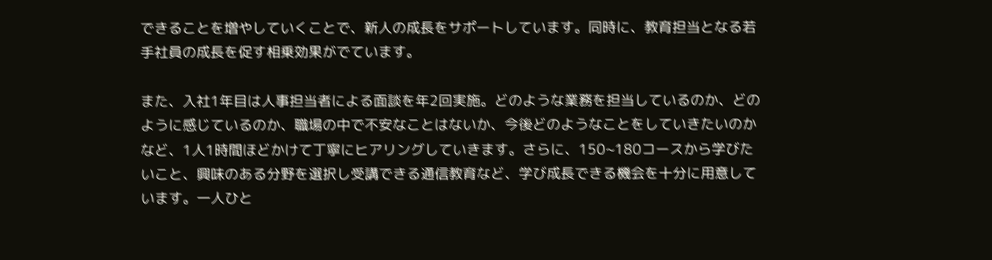できることを増やしていくことで、新人の成長をサポートしています。同時に、教育担当となる若手社員の成長を促す相乗効果がでています。

また、入社1年目は人事担当者による面談を年2回実施。どのような業務を担当しているのか、どのように感じているのか、職場の中で不安なことはないか、今後どのようなことをしていきたいのかなど、1人1時間ほどかけて丁寧にヒアリングしていきます。さらに、150~180コースから学びたいこと、興味のある分野を選択し受講できる通信教育など、学び成長できる機会を十分に用意しています。一人ひと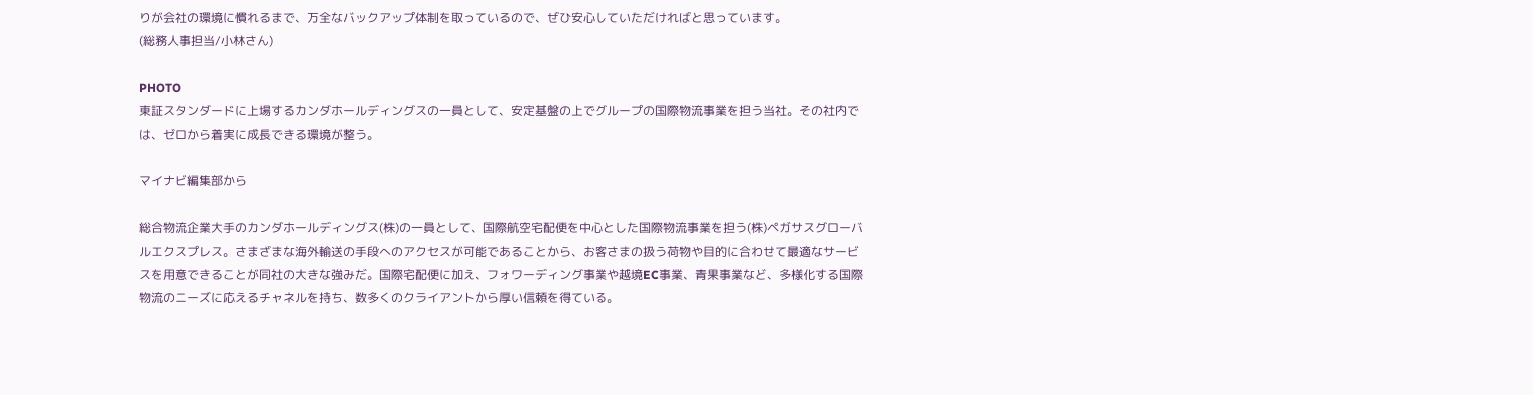りが会社の環境に慣れるまで、万全なバックアップ体制を取っているので、ぜひ安心していただければと思っています。
(総務人事担当/小林さん)

PHOTO
東証スタンダードに上場するカンダホールディングスの一員として、安定基盤の上でグループの国際物流事業を担う当社。その社内では、ゼロから着実に成長できる環境が整う。

マイナビ編集部から

総合物流企業大手のカンダホールディングス(株)の一員として、国際航空宅配便を中心とした国際物流事業を担う(株)ペガサスグローバルエクスプレス。さまざまな海外輸送の手段へのアクセスが可能であることから、お客さまの扱う荷物や目的に合わせて最適なサービスを用意できることが同社の大きな強みだ。国際宅配便に加え、フォワーディング事業や越境EC事業、青果事業など、多様化する国際物流のニーズに応えるチャネルを持ち、数多くのクライアントから厚い信頼を得ている。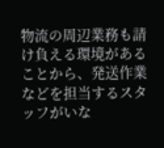物流の周辺業務も請け負える環境があることから、発送作業などを担当するスタッフがいな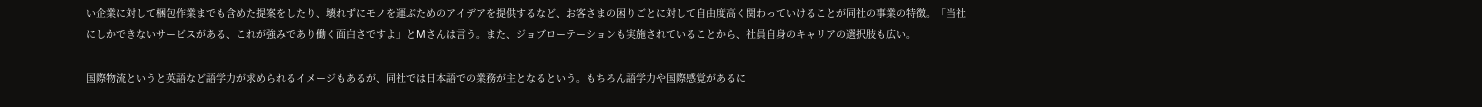い企業に対して梱包作業までも含めた提案をしたり、壊れずにモノを運ぶためのアイデアを提供するなど、お客さまの困りごとに対して自由度高く関わっていけることが同社の事業の特徴。「当社にしかできないサービスがある、これが強みであり働く面白さですよ」とMさんは言う。また、ジョブローテーションも実施されていることから、社員自身のキャリアの選択肢も広い。

国際物流というと英語など語学力が求められるイメージもあるが、同社では日本語での業務が主となるという。もちろん語学力や国際感覚があるに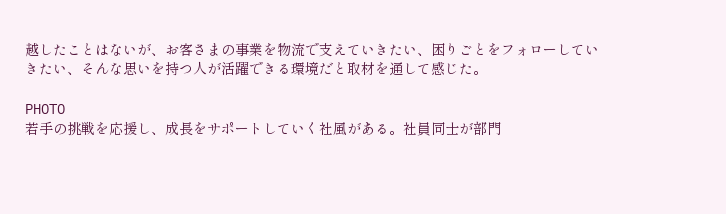越したことはないが、お客さまの事業を物流で支えていきたい、困りごとをフォローしていきたい、そんな思いを持つ人が活躍できる環境だと取材を通して感じた。

PHOTO
若手の挑戦を応援し、成長をサポートしていく社風がある。社員同士が部門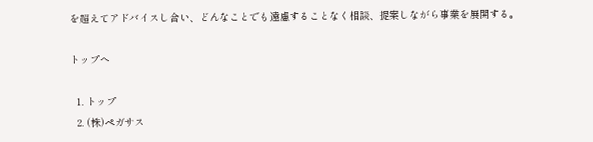を超えてアドバイスし合い、どんなことでも遠慮することなく相談、提案しながら事業を展開する。

トップへ

  1. トップ
  2. (株)ペガサス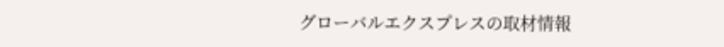グローバルエクスプレスの取材情報